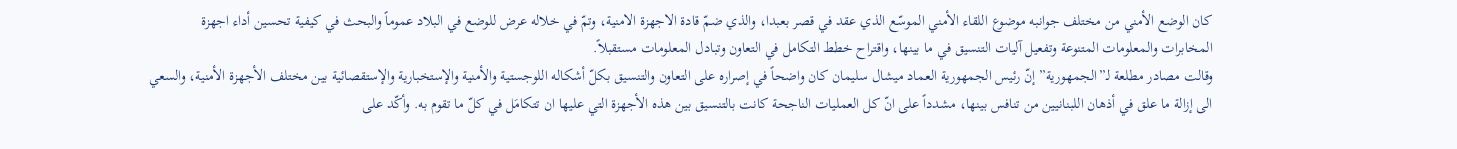كان الوضع الأمني من مختلف جوانبه موضوع اللقاء الأمني الموسّع الذي عقد في قصر بعبدا، والذي ضمّ قادة الاجهزة الامنية، وتمّ في خلاله عرض للوضع في البلاد عموماً والبحث في كيفية تحسين أداء اجهزة المخابرات والمعلومات المتنوعة وتفعيل آليات التنسيق في ما بينها، واقتراح خطط التكامل في التعاون وتبادل المعلومات مستقبلاً.
وقالت مصادر مطلعة لـ”الجمهورية” إنّ رئيس الجمهورية العماد ميشال سليمان كان واضحاً في إصراره على التعاون والتنسيق بكلّ أشكاله اللوجستية والأمنية والإستخبارية والإستقصائية بين مختلف الأجهزة الأمنية، والسعي الى إزالة ما علق في أذهان اللبنانيين من تنافس بينها، مشدداً على انّ كل العمليات الناجحة كانت بالتنسيق بين هذه الأجهزة التي عليها ان تتكامَل في كلّ ما تقوم به. وأكّد على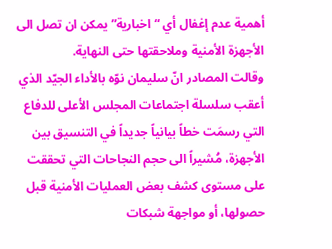أهمية عدم إغفال أي “اخبارية” يمكن ان تصل الى الأجهزة الأمنية وملاحقتها حتى النهاية.
وقالت المصادر انّ سليمان نوّه بالأداء الجيّد الذي أعقب سلسلة اجتماعات المجلس الأعلى للدفاع التي رسمَت خطاً بيانياً جديداً في التنسيق بين الأجهزة، مُشيراً الى حجم النجاحات التي تحققت على مستوى كشف بعض العمليات الأمنية قبل حصولها، أو مواجهة شبكات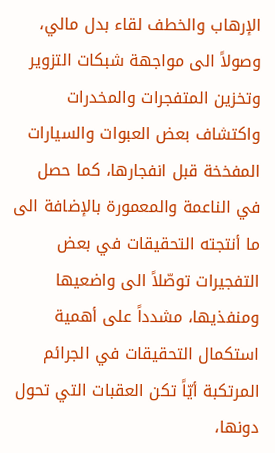الإرهاب والخطف لقاء بدل مالي، وصولاً الى مواجهة شبكات التزوير وتخزين المتفجرات والمخدرات واكتشاف بعض العبوات والسيارات المفخخة قبل انفجارها، كما حصل في الناعمة والمعمورة بالإضافة الى ما أنتجته التحقيقات في بعض التفجيرات توصّلاً الى واضعيها ومنفذيها، مشدداً على أهمية استكمال التحقيقات في الجرائم المرتكبة أيّاً تكن العقبات التي تحول دونها،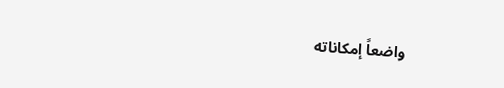واضعاً إمكاناته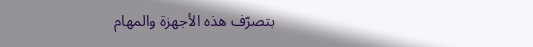بتصرّف هذه الأجهزة والمهام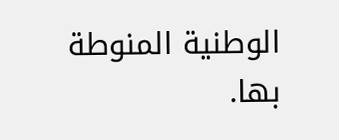الوطنية المنوطة بها.